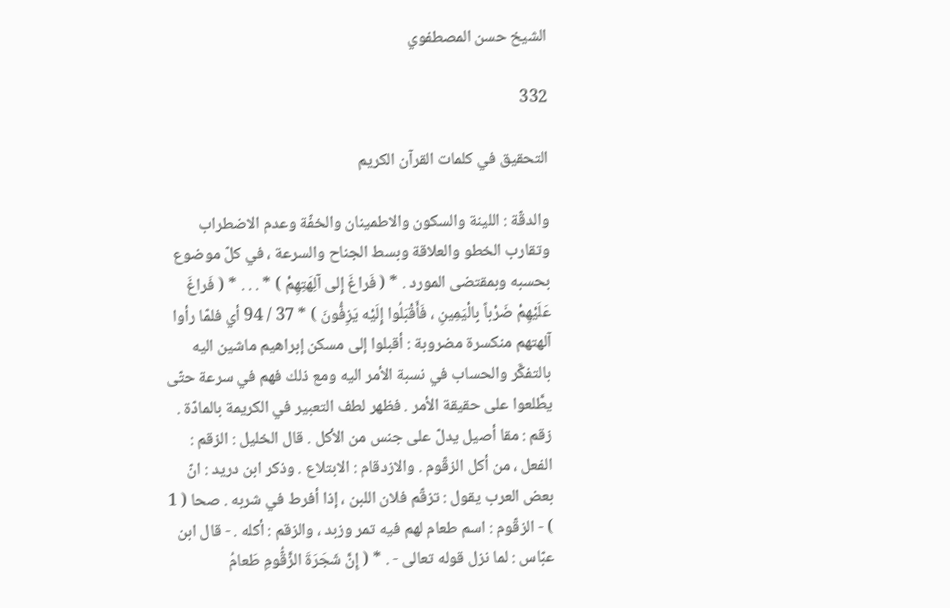الشيخ حسن المصطفوي

332

التحقيق في كلمات القرآن الكريم

والدقّة : اللينة والسكون والاطمينان والخفّة وعدم الاضطراب وتقارب الخطو والعلاقة وبسط الجناح والسرعة ، في كلّ موضوع بحسبه وبمقتضى المورد . * ( فَراغَ إِلى آلِهَتِهِمْ ) * . . . * ( فَراغَ عَلَيْهِمْ ضَرْباً بِالْيَمِينِ ، فَأَقْبَلُوا إِلَيْه يَزِفُّونَ ) * 37 / 94 أي فلمّا رأوا آلهتهم منكسرة مضروبة : أقبلوا إلى مسكن إبراهيم ماشين اليه بالتفكَّر والحساب في نسبة الأمر اليه ومع ذلك فهم في سرعة حتّى يطَّلعوا على حقيقة الأمر . فظهر لطف التعبير في الكريمة بالمادّة . زقم : مقا أصيل يدلّ على جنس من الأكل . قال الخليل : الزقم : الفعل ، من أكل الزقّوم . والازدقام : الابتلاع . وذكر ابن دريد : انّ بعض العرب يقول : تزقّم فلان اللبن ، إذا أفرط في شربه . صحا ( 1 ) - الزقّوم : اسم طعام لهم فيه تمر وزبد ، والزقم : أكله . - قال ابن عبّاس : لما نزل قوله تعالى - . * ( إِنَّ شَجَرَةَ الزَّقُّومِ طَعامُ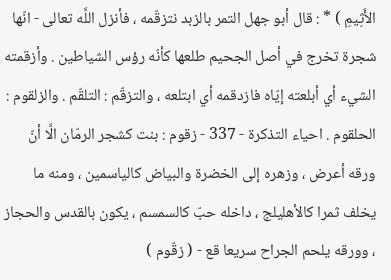الأَثِيمِ ) * : قال أبو جهل التمر بالزبد نتزقّمه ، فأنزل اللَّه تعالى - انّها شجرة تخرج في أصل الجحيم طلعها كأنّه رؤس الشياطين . وأزقمته الشيء أي أبلعته إيّاه فازدقمه أي ابتلعه ، والتزقّم : التلقّم . والزلقوم : الحلقوم . احياء التذكرة - 337 - زقوم : بنت كشجر الرمّان الَّا أنّ ورقه أعرض ، وزهره إلى الخضرة والبياض كالياسمين ، ومنه ما يخلف ثمرا كالأهليلج ، داخله حبّ كالسمسم ، يكون بالقدس والحجاز ، وورقه يلحم الجراح سريعا قع - ( زقّوم )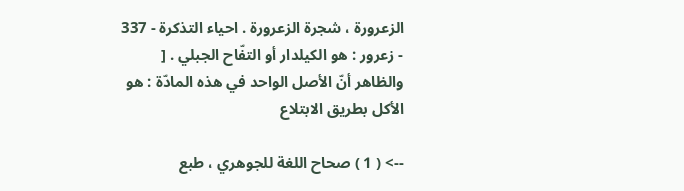الزعرورة ، شجرة الزعرورة . احياء التذكرة - 337 - زعرور : هو الكيلدار أو التفّاح الجبلي . [ والظاهر أنّ الأصل الواحد في هذه المادّة : هو الأكل بطريق الابتلاع

--> ( 1 ) صحاح اللغة للجوهري ، طبع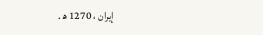إيران ، 1270 ه‍ .